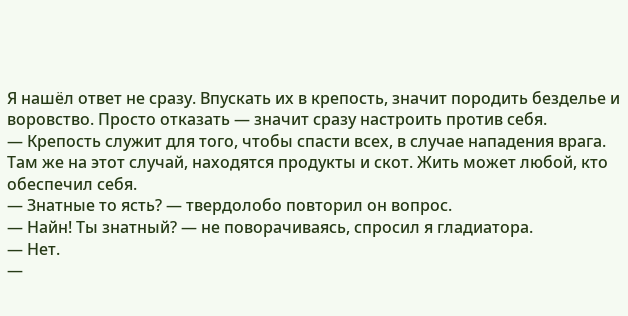Я нашёл ответ не сразу. Впускать их в крепость, значит породить безделье и воровство. Просто отказать — значит сразу настроить против себя.
— Крепость служит для того, чтобы спасти всех, в случае нападения врага. Там же на этот случай, находятся продукты и скот. Жить может любой, кто обеспечил себя.
— Знатные то ясть? — твердолобо повторил он вопрос.
— Найн! Ты знатный? — не поворачиваясь, спросил я гладиатора.
— Нет.
—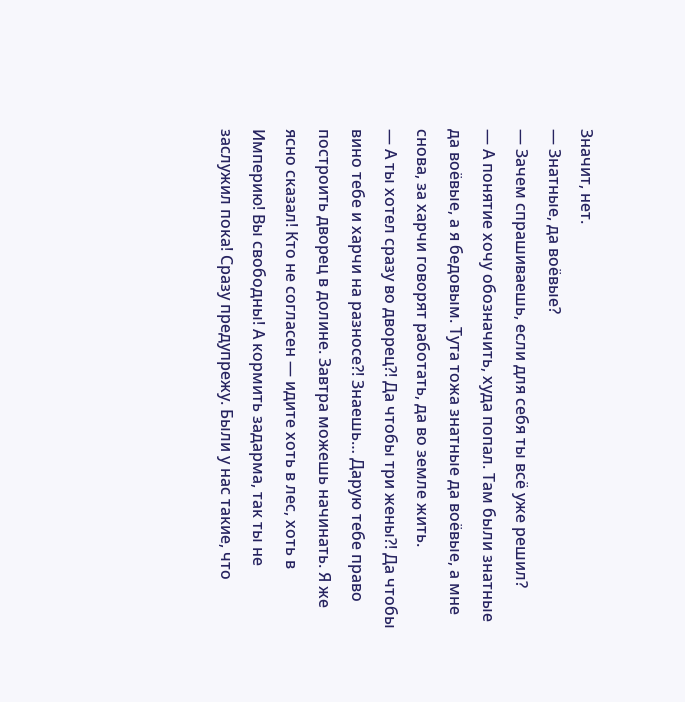Значит, нет.
— Знатные, да воёвые?
— Зачем спрашиваешь, если для себя ты всё уже решил?
— А понятие хочу обозначить, худа попал. Там были знатные да воёвые, а я бедовым. Тута тожа знатные да воёвые, а мне снова, за харчи говорят работать, да во земле жить.
— А ты хотел сразу во дворец?! Да чтобы три жены?! Да чтобы вино тебе и харчи на разносе?! Знаешь… Дарую тебе право построить дворец в долине. Завтра можешь начинать. Я же ясно сказал! Кто не согласен — идите хоть в лес, хоть в Империю! Вы свободны! А кормить задарма, так ты не заслужил пока! Сразу предупрежу. Были у нас такие, что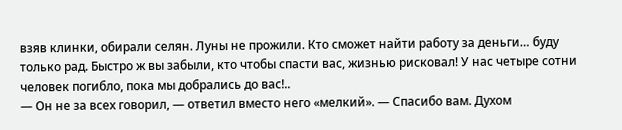взяв клинки, обирали селян. Луны не прожили. Кто сможет найти работу за деньги… буду только рад. Быстро ж вы забыли, кто чтобы спасти вас, жизнью рисковал! У нас четыре сотни человек погибло, пока мы добрались до вас!..
— Он не за всех говорил, — ответил вместо него «мелкий». — Спасибо вам. Духом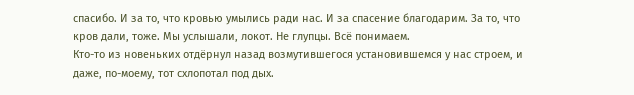спасибо. И за то, что кровью умылись ради нас. И за спасение благодарим. За то, что кров дали, тоже. Мы услышали, локот. Не глупцы. Всё понимаем.
Кто-то из новеньких отдёрнул назад возмутившегося установившемся у нас строем, и даже, по-моему, тот схлопотал под дых.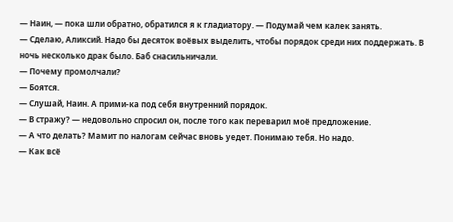— Наин, — пока шли обратно, обратился я к гладиатору. — Подумай чем калек занять.
— Сделаю, Аликсий. Надо бы десяток воёвых выделить, чтобы порядок среди них поддержать. В ночь несколько драк было. Баб снасильничали.
— Почему промолчали?
— Боятся.
— Слушай, Наин. А прими-ка под себя внутренний порядок.
— В стражу? — недовольно спросил он, после того как переварил моё предложение.
— А что делать? Мамит по налогам сейчас вновь уедет. Понимаю тебя. Но надо.
— Как всё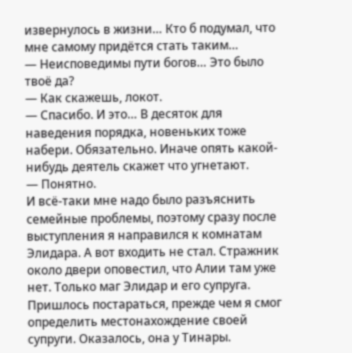извернулось в жизни… Кто б подумал, что мне самому придётся стать таким…
— Неисповедимы пути богов… Это было твоё да?
— Как скажешь, локот.
— Спасибо. И это… В десяток для наведения порядка, новеньких тоже набери. Обязательно. Иначе опять какой-нибудь деятель скажет что угнетают.
— Понятно.
И всё-таки мне надо было разъяснить семейные проблемы, поэтому сразу после выступления я направился к комнатам Элидара. А вот входить не стал. Стражник около двери оповестил, что Алии там уже нет. Только маг Элидар и его супруга.
Пришлось постараться, прежде чем я смог определить местонахождение своей супруги. Оказалось, она у Тинары.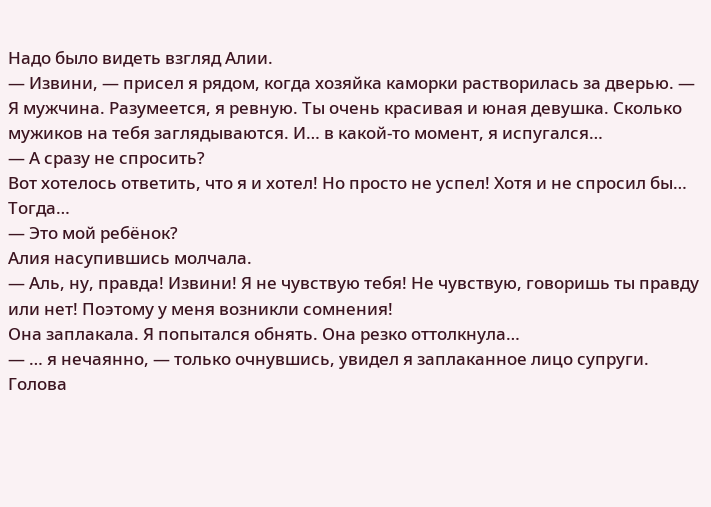Надо было видеть взгляд Алии.
— Извини, — присел я рядом, когда хозяйка каморки растворилась за дверью. — Я мужчина. Разумеется, я ревную. Ты очень красивая и юная девушка. Сколько мужиков на тебя заглядываются. И… в какой-то момент, я испугался…
— А сразу не спросить?
Вот хотелось ответить, что я и хотел! Но просто не успел! Хотя и не спросил бы… Тогда…
— Это мой ребёнок?
Алия насупившись молчала.
— Аль, ну, правда! Извини! Я не чувствую тебя! Не чувствую, говоришь ты правду или нет! Поэтому у меня возникли сомнения!
Она заплакала. Я попытался обнять. Она резко оттолкнула…
— … я нечаянно, — только очнувшись, увидел я заплаканное лицо супруги.
Голова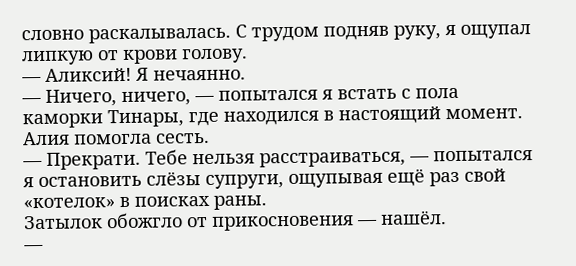словно раскалывалась. С трудом подняв руку, я ощупал липкую от крови голову.
— Аликсий! Я нечаянно.
— Ничего, ничего, — попытался я встать с пола каморки Тинары, где находился в настоящий момент.
Алия помогла сесть.
— Прекрати. Тебе нельзя расстраиваться, — попытался я остановить слёзы супруги, ощупывая ещё раз свой «котелок» в поисках раны.
Затылок обожгло от прикосновения — нашёл.
—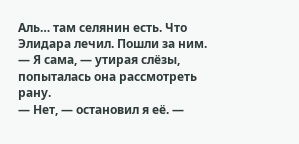Аль… там селянин есть. Что Элидара лечил. Пошли за ним.
— Я сама, — утирая слёзы, попыталась она рассмотреть рану.
— Нет, — остановил я её. —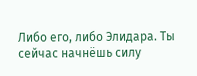Либо его, либо Элидара. Ты сейчас начнёшь силу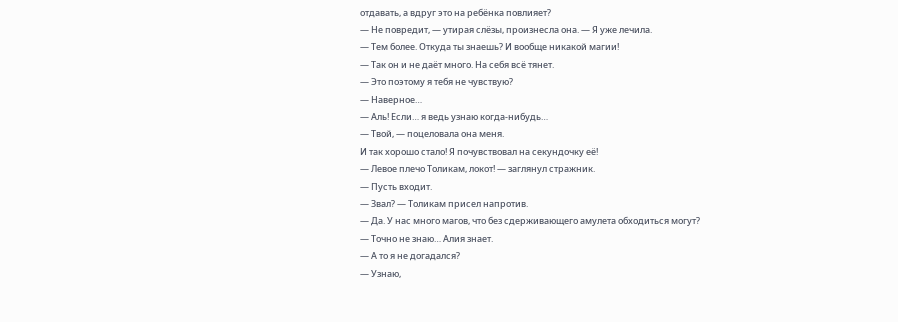отдавать, а вдруг это на ребёнка повлияет?
— Не повредит, — утирая слёзы, произнесла она. — Я уже лечила.
— Тем более. Откуда ты знаешь? И вообще никакой магии!
— Так он и не даёт много. На себя всё тянет.
— Это поэтому я тебя не чувствую?
— Наверное…
— Аль! Если… я ведь узнаю когда-нибудь…
— Твой, — поцеловала она меня.
И так хорошо стало! Я почувствовал на секундочку её!
— Левое плечо Толикам, локот! — заглянул стражник.
— Пусть входит.
— Звал? — Толикам присел напротив.
— Да. У нас много магов, что без сдерживающего амулета обходиться могут?
— Точно не знаю… Алия знает.
— А то я не догадался?
— Узнаю,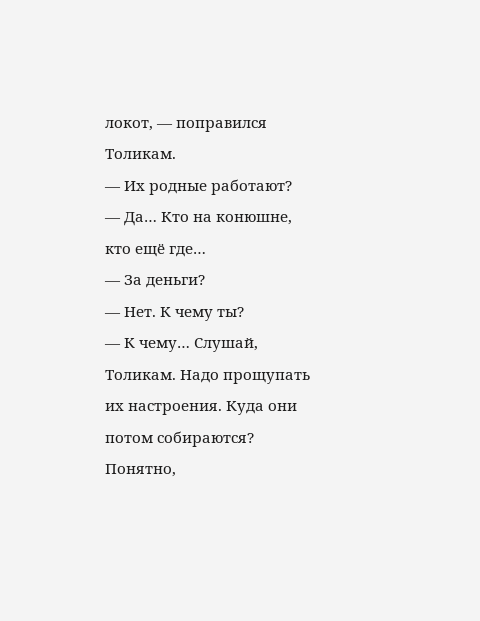локот, — поправился Толикам.
— Их родные работают?
— Да… Кто на конюшне, кто ещё где…
— За деньги?
— Нет. К чему ты?
— К чему… Слушай, Толикам. Надо прощупать их настроения. Куда они потом собираются? Понятно,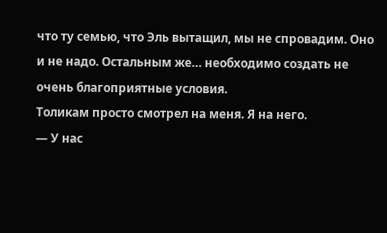что ту семью, что Эль вытащил, мы не спровадим. Оно и не надо. Остальным же… необходимо создать не очень благоприятные условия.
Толикам просто смотрел на меня. Я на него.
— У нас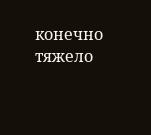конечно тяжело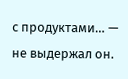с продуктами… — не выдержал он.